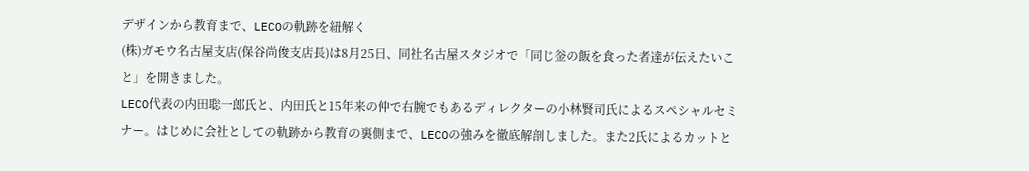デザインから教育まで、LECOの軌跡を紐解く
(株)ガモウ名古屋支店(保谷尚俊支店長)は8月25日、同社名古屋スタジオで「同じ釡の飯を食った者達が伝えたいこと」を開きました。
LECO代表の内田聡一郎氏と、内田氏と15年来の仲で右腕でもあるディレクターの小林賢司氏によるスペシャルセミナー。はじめに会社としての軌跡から教育の裏側まで、LECOの強みを徹底解剖しました。また2氏によるカットと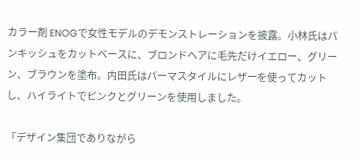カラー剤 ENOGで女性モデルのデモンストレーションを披露。小林氏はパンキッシュをカットベースに、ブロンドヘアに毛先だけイエロー、グリーン、ブラウンを塗布。内田氏はパーマスタイルにレザーを使ってカットし、ハイライトでピンクとグリーンを使用しました。

「デザイン集団でありながら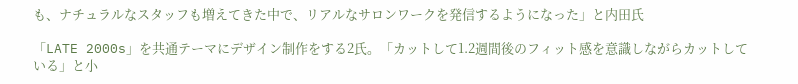も、ナチュラルなスタッフも増えてきた中で、リアルなサロンワークを発信するようになった」と内田氏

「LATE 2000s」を共通テーマにデザイン制作をする2氏。「カットして1.2週間後のフィット感を意識しながらカットしている」と小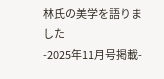林氏の美学を語りました
-2025年11月号掲載-